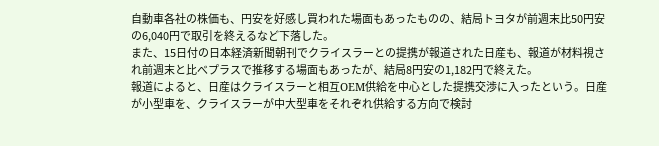自動車各社の株価も、円安を好感し買われた場面もあったものの、結局トヨタが前週末比50円安の6,040円で取引を終えるなど下落した。
また、15日付の日本経済新聞朝刊でクライスラーとの提携が報道された日産も、報道が材料視され前週末と比べプラスで推移する場面もあったが、結局8円安の1,182円で終えた。
報道によると、日産はクライスラーと相互OEM供給を中心とした提携交渉に入ったという。日産が小型車を、クライスラーが中大型車をそれぞれ供給する方向で検討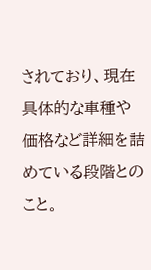されており、現在具体的な車種や価格など詳細を詰めている段階とのこと。